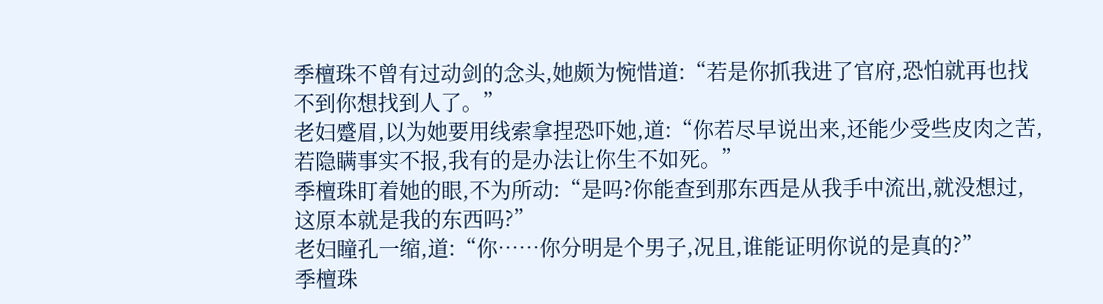季檀珠不曾有过动剑的念头,她颇为惋惜道:“若是你抓我进了官府,恐怕就再也找不到你想找到人了。”
老妇蹙眉,以为她要用线索拿捏恐吓她,道:“你若尽早说出来,还能少受些皮肉之苦,若隐瞒事实不报,我有的是办法让你生不如死。”
季檀珠盯着她的眼,不为所动:“是吗?你能查到那东西是从我手中流出,就没想过,这原本就是我的东西吗?”
老妇瞳孔一缩,道:“你……你分明是个男子,况且,谁能证明你说的是真的?”
季檀珠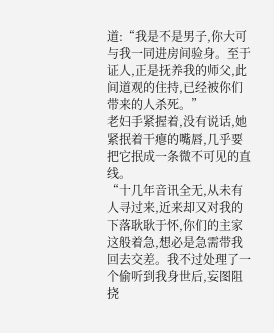道:“我是不是男子,你大可与我一同进房间验身。至于证人,正是抚养我的师父,此间道观的住持,已经被你们带来的人杀死。”
老妇手紧握着,没有说话,她紧抿着干瘪的嘴唇,几乎要把它抿成一条微不可见的直线。
“十几年音讯全无,从未有人寻过来,近来却又对我的下落耿耿于怀,你们的主家这般着急,想必是急需带我回去交差。我不过处理了一个偷听到我身世后,妄图阻挠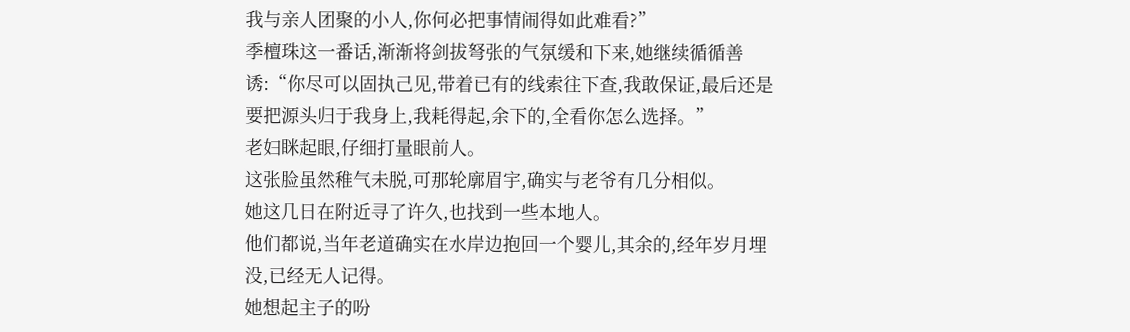我与亲人团聚的小人,你何必把事情闹得如此难看?”
季檀珠这一番话,渐渐将剑拔弩张的气氛缓和下来,她继续循循善诱:“你尽可以固执己见,带着已有的线索往下查,我敢保证,最后还是要把源头归于我身上,我耗得起,余下的,全看你怎么选择。”
老妇眯起眼,仔细打量眼前人。
这张脸虽然稚气未脱,可那轮廓眉宇,确实与老爷有几分相似。
她这几日在附近寻了许久,也找到一些本地人。
他们都说,当年老道确实在水岸边抱回一个婴儿,其余的,经年岁月埋没,已经无人记得。
她想起主子的吩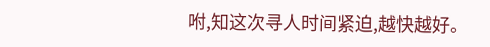咐,知这次寻人时间紧迫,越快越好。